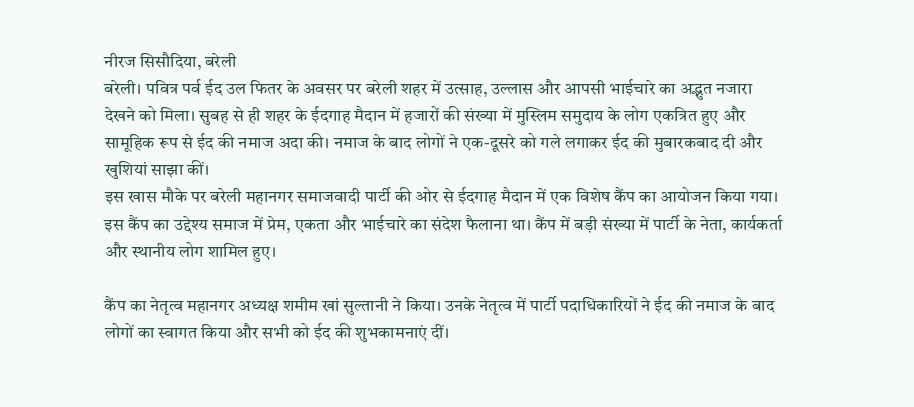नीरज सिसौदिया, बरेली
बरेली। पवित्र पर्व ईद उल फितर के अवसर पर बरेली शहर में उत्साह, उल्लास और आपसी भाईचारे का अद्भुत नजारा देखने को मिला। सुबह से ही शहर के ईदगाह मैदान में हजारों की संख्या में मुस्लिम समुदाय के लोग एकत्रित हुए और सामूहिक रूप से ईद की नमाज अदा की। नमाज के बाद लोगों ने एक-दूसरे को गले लगाकर ईद की मुबारकबाद दी और खुशियां साझा कीं।
इस खास मौके पर बरेली महानगर समाजवादी पार्टी की ओर से ईदगाह मैदान में एक विशेष कैंप का आयोजन किया गया। इस कैंप का उद्देश्य समाज में प्रेम, एकता और भाईचारे का संदेश फैलाना था। कैंप में बड़ी संख्या में पार्टी के नेता, कार्यकर्ता और स्थानीय लोग शामिल हुए।

कैंप का नेतृत्व महानगर अध्यक्ष शमीम खां सुल्तानी ने किया। उनके नेतृत्व में पार्टी पदाधिकारियों ने ईद की नमाज के बाद लोगों का स्वागत किया और सभी को ईद की शुभकामनाएं दीं।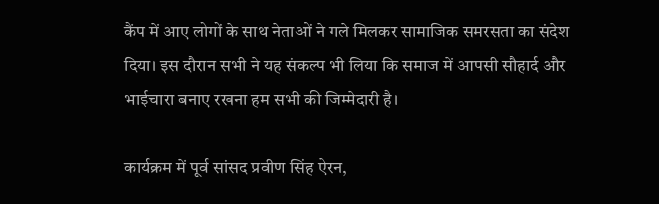कैंप में आए लोगों के साथ नेताओं ने गले मिलकर सामाजिक समरसता का संदेश दिया। इस दौरान सभी ने यह संकल्प भी लिया कि समाज में आपसी सौहार्द और भाईचारा बनाए रखना हम सभी की जिम्मेदारी है।

कार्यक्रम में पूर्व सांसद प्रवीण सिंह ऐरन,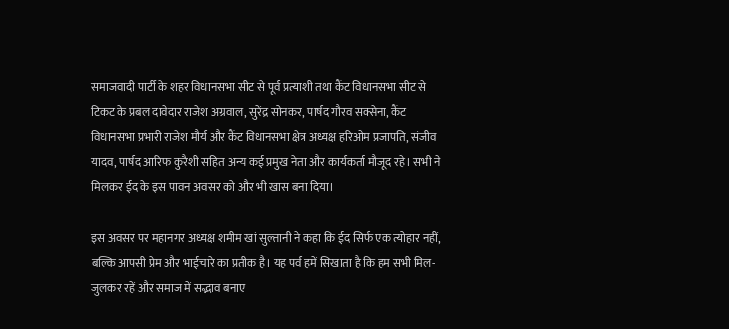समाजवादी पार्टी के शहर विधानसभा सीट से पूर्व प्रत्याशी तथा कैंट विधानसभा सीट से टिकट के प्रबल दावेदार राजेश अग्रवाल, सुरेंद्र सोनकर, पार्षद गौरव सक्सेना, कैंट विधानसभा प्रभारी राजेश मौर्य और कैंट विधानसभा क्षेत्र अध्यक्ष हरिओम प्रजापति, संजीव यादव, पार्षद आरिफ कुरैशी सहित अन्य कई प्रमुख नेता और कार्यकर्ता मौजूद रहे। सभी ने मिलकर ईद के इस पावन अवसर को और भी खास बना दिया।

इस अवसर पर महानगर अध्यक्ष शमीम खां सुल्तानी ने कहा कि ईद सिर्फ एक त्योहार नहीं, बल्कि आपसी प्रेम और भाईचारे का प्रतीक है। यह पर्व हमें सिखाता है कि हम सभी मिल-जुलकर रहें और समाज में सद्भाव बनाए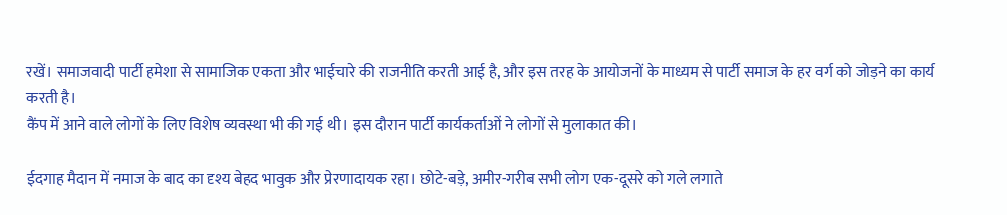रखें। समाजवादी पार्टी हमेशा से सामाजिक एकता और भाईचारे की राजनीति करती आई है, और इस तरह के आयोजनों के माध्यम से पार्टी समाज के हर वर्ग को जोड़ने का कार्य करती है।
कैंप में आने वाले लोगों के लिए विशेष व्यवस्था भी की गई थी। इस दौरान पार्टी कार्यकर्ताओं ने लोगों से मुलाकात की।

ईदगाह मैदान में नमाज के बाद का दृश्य बेहद भावुक और प्रेरणादायक रहा। छोटे-बड़े, अमीर-गरीब सभी लोग एक-दूसरे को गले लगाते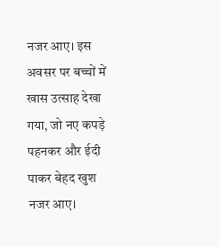नजर आए। इस अवसर पर बच्चों में खास उत्साह देखा गया, जो नए कपड़े पहनकर और ईदी पाकर बेहद खुश नजर आए।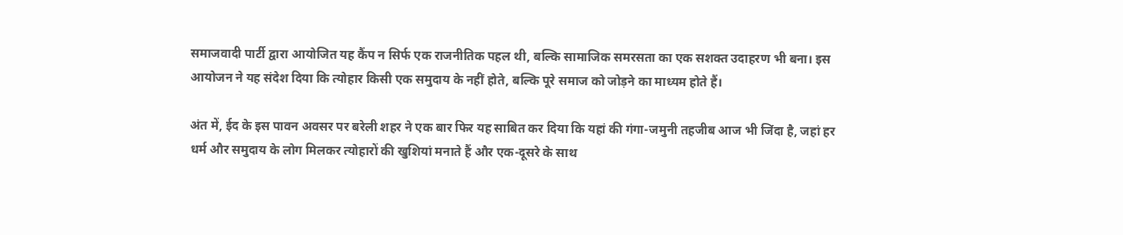समाजवादी पार्टी द्वारा आयोजित यह कैंप न सिर्फ एक राजनीतिक पहल थी, बल्कि सामाजिक समरसता का एक सशक्त उदाहरण भी बना। इस आयोजन ने यह संदेश दिया कि त्योहार किसी एक समुदाय के नहीं होते, बल्कि पूरे समाज को जोड़ने का माध्यम होते हैं।

अंत में, ईद के इस पावन अवसर पर बरेली शहर ने एक बार फिर यह साबित कर दिया कि यहां की गंगा-जमुनी तहजीब आज भी जिंदा है, जहां हर धर्म और समुदाय के लोग मिलकर त्योहारों की खुशियां मनाते हैं और एक-दूसरे के साथ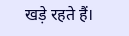खड़े रहते हैं।